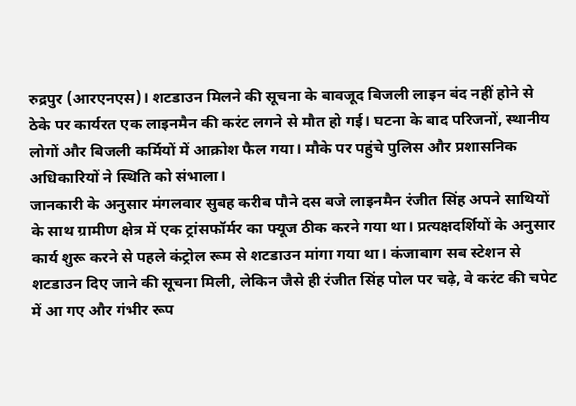रुद्रपुर (आरएनएस)। शटडाउन मिलने की सूचना के बावजूद बिजली लाइन बंद नहीं होने से ठेके पर कार्यरत एक लाइनमैन की करंट लगने से मौत हो गई। घटना के बाद परिजनों, स्थानीय लोगों और बिजली कर्मियों में आक्रोश फैल गया। मौके पर पहुंचे पुलिस और प्रशासनिक अधिकारियों ने स्थिति को संभाला।
जानकारी के अनुसार मंगलवार सुबह करीब पौने दस बजे लाइनमैन रंजीत सिंह अपने साथियों के साथ ग्रामीण क्षेत्र में एक ट्रांसफॉर्मर का फ्यूज ठीक करने गया था। प्रत्यक्षदर्शियों के अनुसार कार्य शुरू करने से पहले कंट्रोल रूम से शटडाउन मांगा गया था। कंजाबाग सब स्टेशन से शटडाउन दिए जाने की सूचना मिली, लेकिन जैसे ही रंजीत सिंह पोल पर चढ़े, वे करंट की चपेट में आ गए और गंभीर रूप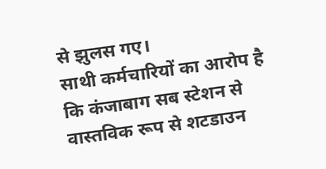से झुलस गए।
साथी कर्मचारियों का आरोप है कि कंजाबाग सब स्टेशन से वास्तविक रूप से शटडाउन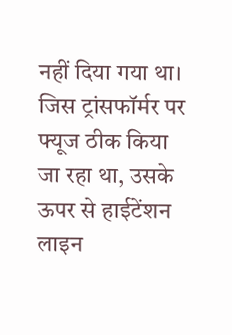नहीं दिया गया था। जिस ट्रांसफॉर्मर पर फ्यूज ठीक किया जा रहा था, उसके ऊपर से हाईटेंशन लाइन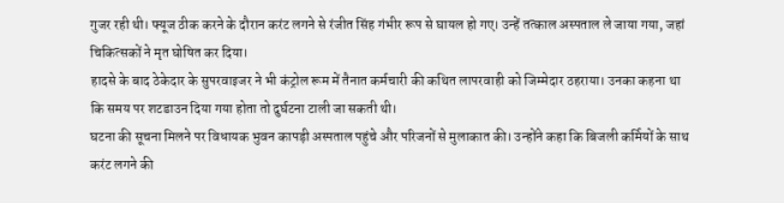गुजर रही थी। फ्यूज ठीक करने के दौरान करंट लगने से रंजीत सिंह गंभीर रूप से घायल हो गए। उन्हें तत्काल अस्पताल ले जाया गया, जहां चिकित्सकों ने मृत घोषित कर दिया।
हादसे के बाद ठेकेदार के सुपरवाइजर ने भी कंट्रोल रूम में तैनात कर्मचारी की कथित लापरवाही को जिम्मेदार ठहराया। उनका कहना था कि समय पर शटडाउन दिया गया होता तो दुर्घटना टाली जा सकती थी।
घटना की सूचना मिलने पर विधायक भुवन कापड़ी अस्पताल पहुंचे और परिजनों से मुलाकात की। उन्होंने कहा कि बिजली कर्मियों के साथ करंट लगने की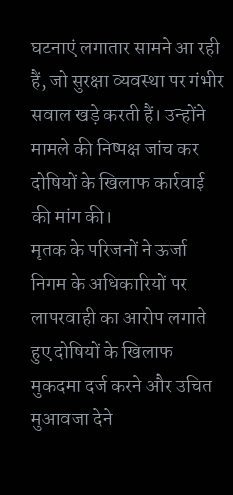घटनाएं लगातार सामने आ रही हैं, जो सुरक्षा व्यवस्था पर गंभीर सवाल खड़े करती हैं। उन्होंने मामले की निष्पक्ष जांच कर दोषियों के खिलाफ कार्रवाई की मांग की।
मृतक के परिजनों ने ऊर्जा निगम के अधिकारियों पर लापरवाही का आरोप लगाते हुए दोषियों के खिलाफ मुकदमा दर्ज करने और उचित मुआवजा देने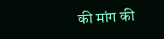की मांग की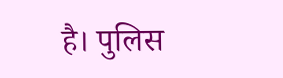है। पुलिस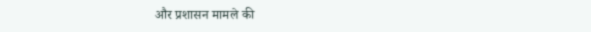और प्रशासन मामले की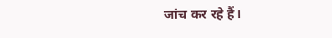जांच कर रहे हैं।